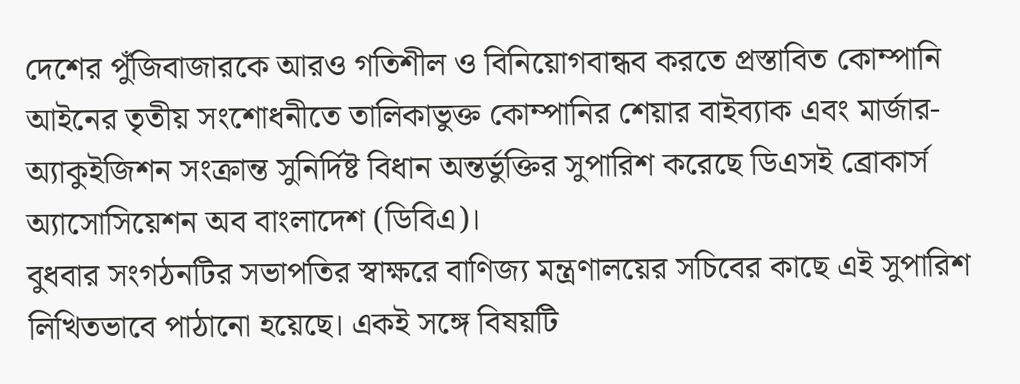দেশের পুঁজিবাজারকে আরও গতিশীল ও বিনিয়োগবান্ধব করতে প্রস্তাবিত কোম্পানি আইনের তৃতীয় সংশোধনীতে তালিকাভুক্ত কোম্পানির শেয়ার বাইব্যাক এবং মার্জার-অ্যাকুইজিশন সংক্রান্ত সুনির্দিষ্ট বিধান অন্তর্ভুক্তির সুপারিশ করেছে ডিএসই ব্রোকার্স অ্যাসোসিয়েশন অব বাংলাদেশ (ডিবিএ)।
বুধবার সংগঠনটির সভাপতির স্বাক্ষরে বাণিজ্য মন্ত্রণালয়ের সচিবের কাছে এই সুপারিশ লিখিতভাবে পাঠানো হয়েছে। একই সঙ্গে বিষয়টি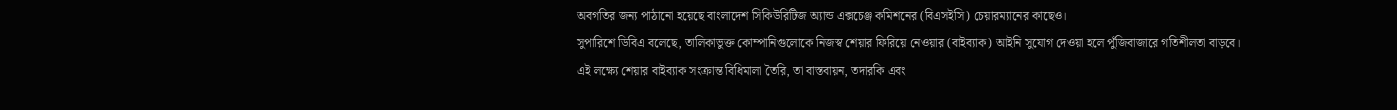অবগতির জন্য পাঠানো হয়েছে বাংলাদেশ সিকিউরিটিজ অ্যান্ড এক্সচেঞ্জ কমিশনের (বিএসইসি) চেয়ারম্যানের কাছেও।
সুপারিশে ডিবিএ বলেছে, তালিকাভুক্ত কোম্পানিগুলোকে নিজস্ব শেয়ার ফিরিয়ে নেওয়ার (বাইব্যাক) আইনি সুযোগ দেওয়া হলে পুঁজিবাজারে গতিশীলতা বাড়বে। এই লক্ষ্যে শেয়ার বাইব্যাক সংক্রান্ত বিধিমালা তৈরি, তা বাস্তবায়ন, তদারকি এবং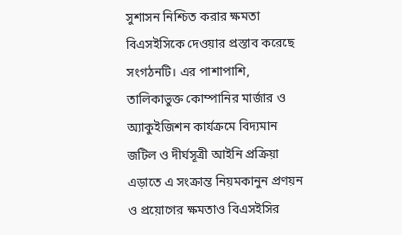সুশাসন নিশ্চিত করার ক্ষমতা বিএসইসিকে দেওয়ার প্রস্তাব করেছে সংগঠনটি। এর পাশাপাশি, তালিকাভুক্ত কোম্পানির মার্জার ও অ্যাকুইজিশন কার্যক্রমে বিদ্যমান জটিল ও দীর্ঘসূত্রী আইনি প্রক্রিয়া এড়াতে এ সংক্রান্ত নিয়মকানুন প্রণয়ন ও প্রয়োগের ক্ষমতাও বিএসইসির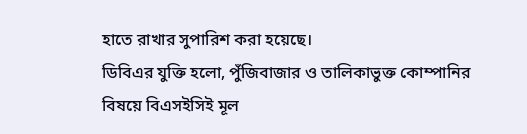হাতে রাখার সুপারিশ করা হয়েছে।
ডিবিএর যুক্তি হলো, পুঁজিবাজার ও তালিকাভুক্ত কোম্পানির বিষয়ে বিএসইসিই মূল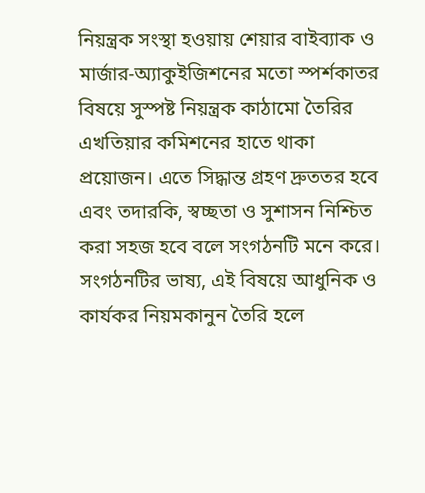নিয়ন্ত্রক সংস্থা হওয়ায় শেয়ার বাইব্যাক ও মার্জার-অ্যাকুইজিশনের মতো স্পর্শকাতর বিষয়ে সুস্পষ্ট নিয়ন্ত্রক কাঠামো তৈরির এখতিয়ার কমিশনের হাতে থাকা প্রয়োজন। এতে সিদ্ধান্ত গ্রহণ দ্রুততর হবে এবং তদারকি, স্বচ্ছতা ও সুশাসন নিশ্চিত করা সহজ হবে বলে সংগঠনটি মনে করে।
সংগঠনটির ভাষ্য, এই বিষয়ে আধুনিক ও কার্যকর নিয়মকানুন তৈরি হলে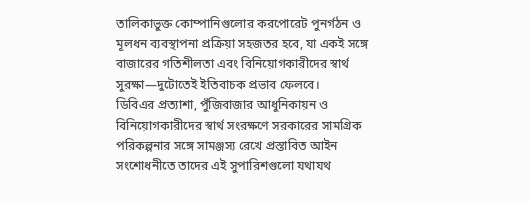তালিকাভুক্ত কোম্পানিগুলোর করপোরেট পুনর্গঠন ও মূলধন ব্যবস্থাপনা প্রক্রিয়া সহজতর হবে, যা একই সঙ্গে বাজারের গতিশীলতা এবং বিনিয়োগকারীদের স্বার্থ সুরক্ষা—দুটোতেই ইতিবাচক প্রভাব ফেলবে।
ডিবিএর প্রত্যাশা, পুঁজিবাজার আধুনিকায়ন ও বিনিয়োগকারীদের স্বার্থ সংরক্ষণে সরকারের সামগ্রিক পরিকল্পনার সঙ্গে সামঞ্জস্য রেখে প্রস্তাবিত আইন সংশোধনীতে তাদের এই সুপারিশগুলো যথাযথ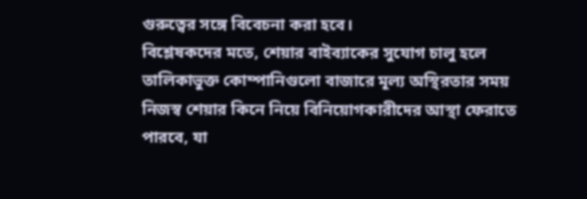গুরুত্বের সঙ্গে বিবেচনা করা হবে।
বিশ্লেষকদের মতে, শেয়ার বাইব্যাকের সুযোগ চালু হলে তালিকাভুক্ত কোম্পানিগুলো বাজারে মূল্য অস্থিরতার সময় নিজস্ব শেয়ার কিনে নিয়ে বিনিয়োগকারীদের আস্থা ফেরাতে পারবে, যা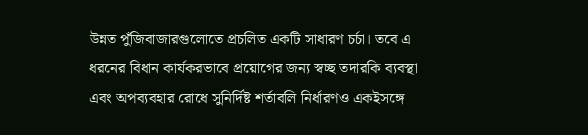উন্নত পুঁজিবাজারগুলোতে প্রচলিত একটি সাধারণ চর্চা। তবে এ ধরনের বিধান কার্যকরভাবে প্রয়োগের জন্য স্বচ্ছ তদারকি ব্যবস্থা এবং অপব্যবহার রোধে সুনির্দিষ্ট শর্তাবলি নির্ধারণও একইসঙ্গে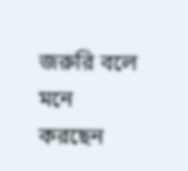জরুরি বলে মনে করছেন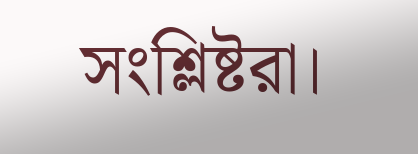সংশ্লিষ্টরা।